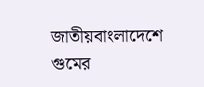জাতীয়বাংলাদেশে গুমের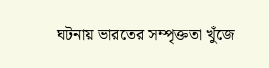ঘটনায় ভারতের সম্পৃক্ততা খুঁজে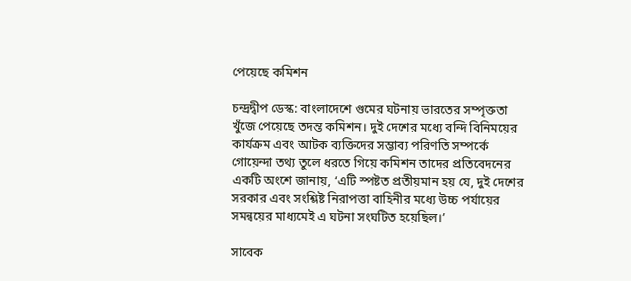পেয়েছে কমিশন

চন্দ্রদ্বীপ ডেস্ক: বাংলাদেশে গুমের ঘটনায় ভারতের সম্পৃক্ততা খুঁজে পেয়েছে তদন্ত কমিশন। দুই দেশের মধ্যে বন্দি বিনিময়ের কার্যক্রম এবং আটক ব্যক্তিদের সম্ভাব্য পরিণতি সম্পর্কে গোয়েন্দা তথ্য তুলে ধরতে গিয়ে কমিশন তাদের প্রতিবেদনের একটি অংশে জানায়, ‘এটি স্পষ্টত প্রতীয়মান হয় যে, দুই দেশের সরকার এবং সংশ্লিষ্ট নিরাপত্তা বাহিনীর মধ্যে উচ্চ পর্যায়ের সমন্বয়ের মাধ্যমেই এ ঘটনা সংঘটিত হয়েছিল।’

সাবেক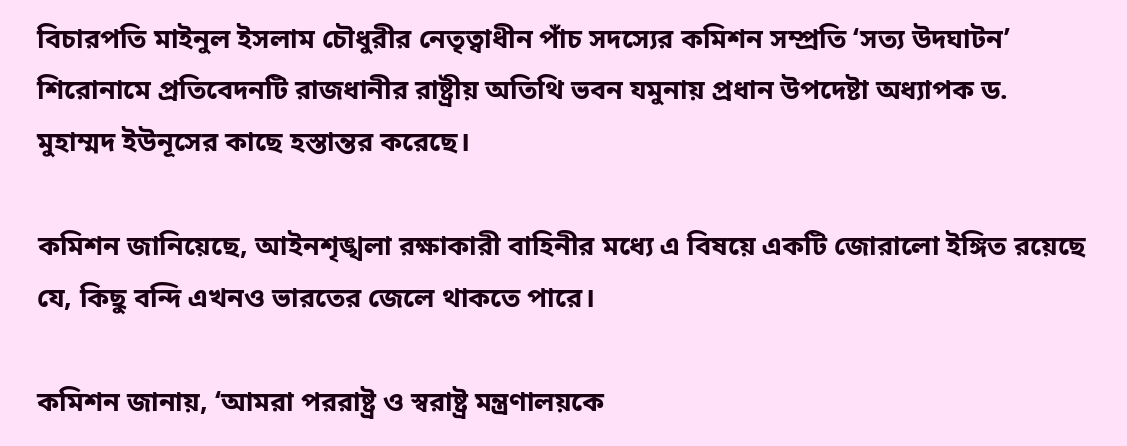বিচারপতি মাইনুল ইসলাম চৌধুরীর নেতৃত্বাধীন পাঁচ সদস্যের কমিশন সম্প্রতি ‘সত্য উদঘাটন’ শিরোনামে প্রতিবেদনটি রাজধানীর রাষ্ট্রীয় অতিথি ভবন যমুনায় প্রধান উপদেষ্টা অধ্যাপক ড. মুহাম্মদ ইউনূসের কাছে হস্তান্তর করেছে।

কমিশন জানিয়েছে, আইনশৃঙ্খলা রক্ষাকারী বাহিনীর মধ্যে এ বিষয়ে একটি জোরালো ইঙ্গিত রয়েছে যে, কিছু বন্দি এখনও ভারতের জেলে থাকতে পারে।

কমিশন জানায়, ‘আমরা পররাষ্ট্র ও স্বরাষ্ট্র মন্ত্রণালয়কে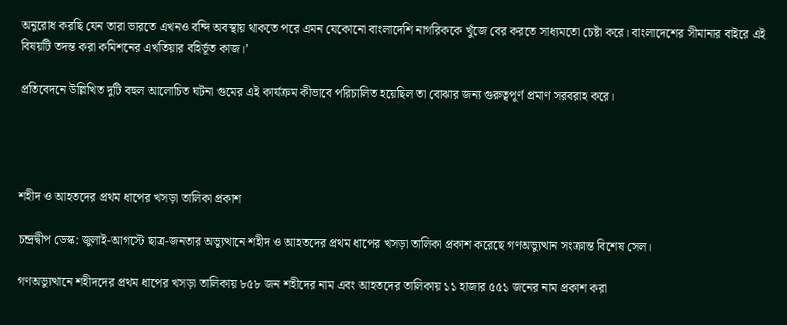অনুরোধ করছি যেন তারা ভারতে এখনও বন্দি অবস্থায় থাকতে পরে এমন যেকোনো বাংলাদেশি নাগরিককে খুঁজে বের করতে সাধ্যমতো চেষ্টা করে। বাংলাদেশের সীমানার বাইরে এই বিষয়টি তদন্ত করা কমিশনের এখতিয়ার বহির্ভূত কাজ।’

প্রতিবেদনে উল্লিখিত দুটি বহুল আলোচিত ঘটনা গুমের এই কার্যক্রম কীভাবে পরিচালিত হয়েছিল তা বোঝার জন্য গুরুত্বপূর্ণ প্রমাণ সরবরাহ করে।




শহীদ ও আহতদের প্রথম ধাপের খসড়া তালিকা প্রকাশ

চন্দ্রদ্বীপ ডেস্ক: জুলাই-আগস্টে ছাত্র-জনতার অভ্যুত্থানে শহীদ ও আহতদের প্রথম ধাপের খসড়া তালিকা প্রকাশ করেছে গণঅভ্যুত্থান সংক্রান্ত বিশেষ সেল।

গণঅভ্যুত্থানে শহীদদের প্রথম ধাপের খসড়া তালিকায় ৮৫৮ জন শহীদের নাম এবং আহতদের তালিকায় ১১ হাজার ৫৫১ জনের নাম প্রকাশ করা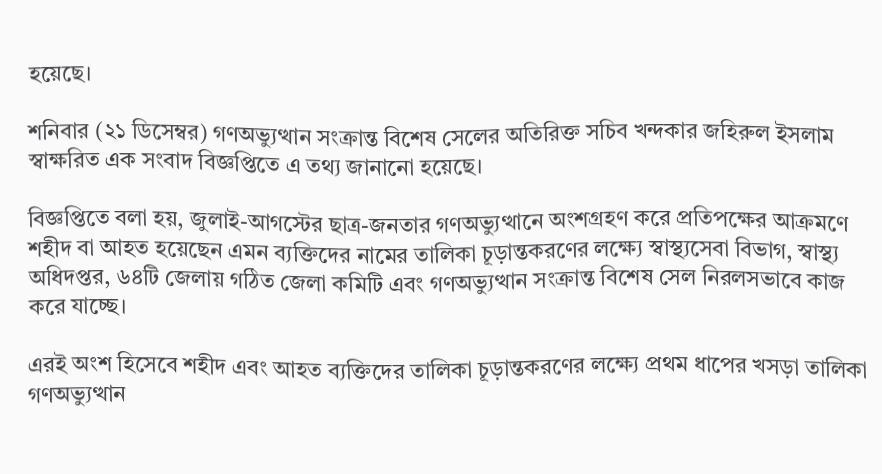হয়েছে।

শনিবার (২১ ডিসেম্বর) গণঅভ্যুত্থান সংক্রান্ত বিশেষ সেলের অতিরিক্ত সচিব খন্দকার জহিরুল ইসলাম স্বাক্ষরিত এক সংবাদ বিজ্ঞপ্তিতে এ তথ্য জানানো হয়েছে।

বিজ্ঞপ্তিতে বলা হয়, জুলাই-আগস্টের ছাত্র-জনতার গণঅভ্যুত্থানে অংশগ্রহণ করে প্রতিপক্ষের আক্রমণে শহীদ বা আহত হয়েছেন এমন ব্যক্তিদের নামের তালিকা চূড়ান্তকরণের লক্ষ্যে স্বাস্থ্যসেবা বিভাগ, স্বাস্থ্য অধিদপ্তর, ৬৪টি জেলায় গঠিত জেলা কমিটি এবং গণঅভ্যুত্থান সংক্রান্ত বিশেষ সেল নিরলসভাবে কাজ করে যাচ্ছে।

এরই অংশ হিসেবে শহীদ এবং আহত ব্যক্তিদের তালিকা চূড়ান্তকরণের লক্ষ্যে প্রথম ধাপের খসড়া তালিকা গণঅভ্যুত্থান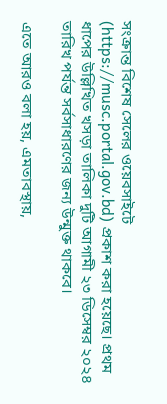সংক্রান্ত বিশেষ সেলের ওয়েবসাইটে (https://musc.portal.gov.bd) প্রকাশ করা হয়েছে। প্রথম ধাপের উল্লিখিত খসড়া তালিকা দুটি আগামী ২৩ ডিসেম্বর ২০২৪ তারিখ পর্যন্ত সর্বসাধারণের জন্য উন্মুক্ত থাকবে।

এতে আরও বলা হয়, এমতাবস্থায়,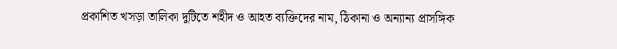প্রকাশিত খসড়া তালিকা দুটিতে শহীদ ও আহত ব্যক্তিদের নাম, ঠিকানা ও অন্যান্য প্রাসঙ্গিক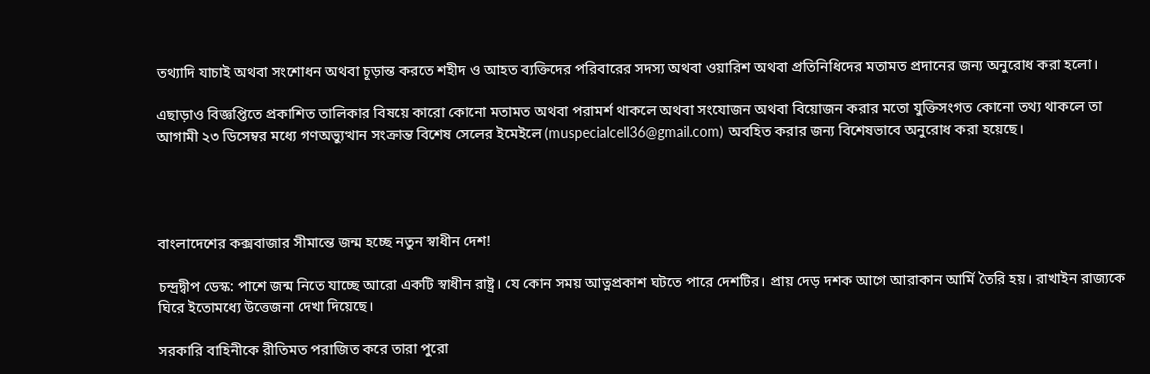তথ্যাদি যাচাই অথবা সংশোধন অথবা চূড়ান্ত করতে শহীদ ও আহত ব্যক্তিদের পরিবারের সদস্য অথবা ওয়ারিশ অথবা প্রতিনিধিদের মতামত প্রদানের জন্য অনুরোধ করা হলো।

এছাড়াও বিজ্ঞপ্তিতে প্রকাশিত তালিকার বিষয়ে কারো কোনো মতামত অথবা পরামর্শ থাকলে অথবা সংযোজন অথবা বিয়োজন করার মতো যুক্তিসংগত কোনো তথ্য থাকলে তা আগামী ২৩ ডিসেম্বর মধ্যে গণঅভ্যুত্থান সংক্রান্ত বিশেষ সেলের ইমেইলে (muspecialcell36@gmail.com) অবহিত করার জন্য বিশেষভাবে অনুরোধ করা হয়েছে।




বাংলাদেশের কক্সবাজার সীমান্তে জন্ম হচ্ছে নতুন স্বাধীন দেশ!

চন্দ্রদ্বীপ ডেস্ক: পাশে জন্ম নিতে যাচ্ছে আরো একটি স্বাধীন রাষ্ট্র। যে কোন সময় আত্নপ্রকাশ ঘটতে পারে দেশটির। প্রায় দেড় দশক আগে আরাকান আর্মি তৈরি হয়। রাখাইন রাজ্যকে ঘিরে ইতোমধ্যে উত্তেজনা দেখা দিয়েছে।

সরকারি বাহিনীকে রীতিমত পরাজিত করে তারা পুরো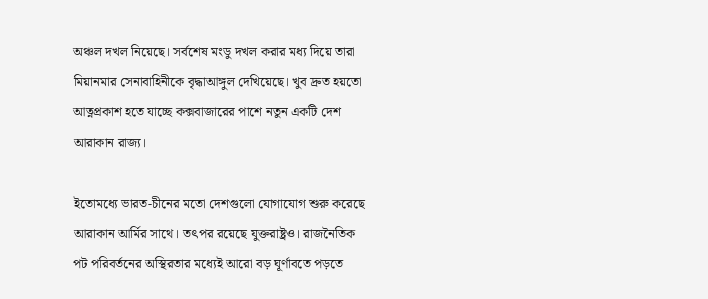অঞ্চল দখল নিয়েছে। সর্বশেষ মংডু দখল করার মধ্য দিয়ে তারা মিয়ানমার সেনাবাহিনীকে বৃদ্ধাআঙ্গুল দেখিয়েছে। খুব দ্রুত হয়তো আত্নপ্রকাশ হতে যাচ্ছে কক্সবাজারের পাশে নতুন একটি দেশ আরাকান রাজ্য।

ইতোমধ্যে ভারত-চীনের মতো দেশগুলো যোগাযোগ শুরু করেছে আরাকান আর্মির সাথে। তৎপর রয়েছে যুক্তরাষ্ট্রও। রাজনৈতিক পট পরিবর্তনের অস্থিরতার মধ্যেই আরো বড় ঘূর্ণাবতে পড়তে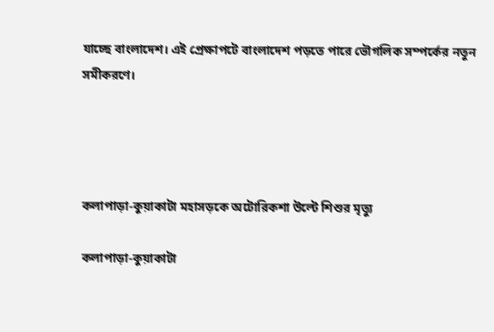যাচ্ছে বাংলাদেশ। এই প্রেক্ষাপটে বাংলাদেশ পড়তে পারে ভৌগলিক সম্পর্কের নতুন সমীকরণে।




কলাপাড়া-কুয়াকাটা মহাসড়কে অটোরিকশা উল্টে শিশুর মৃত্যু

কলাপাড়া-কুয়াকাটা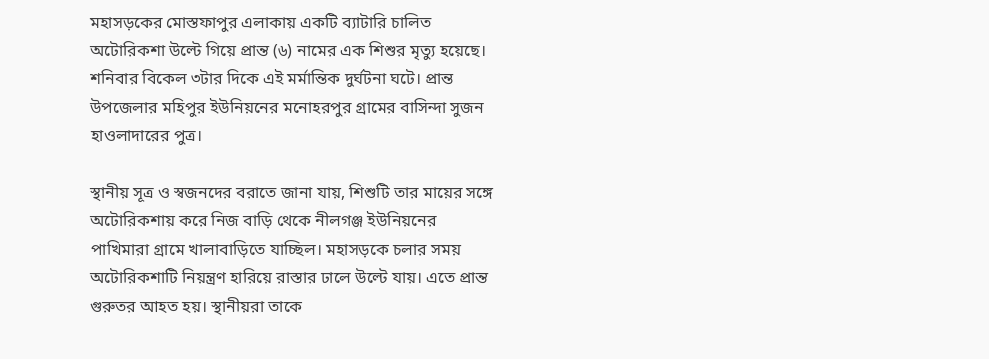মহাসড়কের মোস্তফাপুর এলাকায় একটি ব্যাটারি চালিত অটোরিকশা উল্টে গিয়ে প্রান্ত (৬) নামের এক শিশুর মৃত্যু হয়েছে। শনিবার বিকেল ৩টার দিকে এই মর্মান্তিক দুর্ঘটনা ঘটে। প্রান্ত উপজেলার মহিপুর ইউনিয়নের মনোহরপুর গ্রামের বাসিন্দা সুজন হাওলাদারের পুত্র।

স্থানীয় সূত্র ও স্বজনদের বরাতে জানা যায়, শিশুটি তার মায়ের সঙ্গে অটোরিকশায় করে নিজ বাড়ি থেকে নীলগঞ্জ ইউনিয়নের পাখিমারা গ্রামে খালাবাড়িতে যাচ্ছিল। মহাসড়কে চলার সময় অটোরিকশাটি নিয়ন্ত্রণ হারিয়ে রাস্তার ঢালে উল্টে যায়। এতে প্রান্ত গুরুতর আহত হয়। স্থানীয়রা তাকে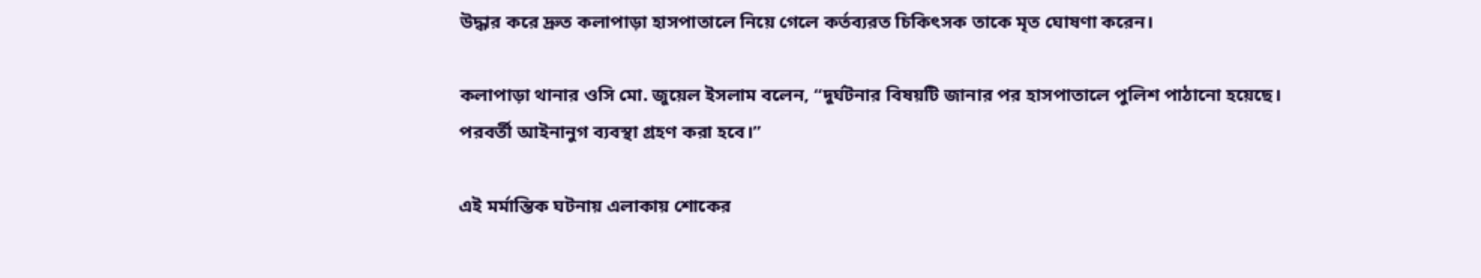উদ্ধার করে দ্রুত কলাপাড়া হাসপাতালে নিয়ে গেলে কর্তব্যরত চিকিৎসক তাকে মৃত ঘোষণা করেন।

কলাপাড়া থানার ওসি মো. জুয়েল ইসলাম বলেন, “দুর্ঘটনার বিষয়টি জানার পর হাসপাতালে পুলিশ পাঠানো হয়েছে। পরবর্তী আইনানুগ ব্যবস্থা গ্রহণ করা হবে।’’

এই মর্মান্তিক ঘটনায় এলাকায় শোকের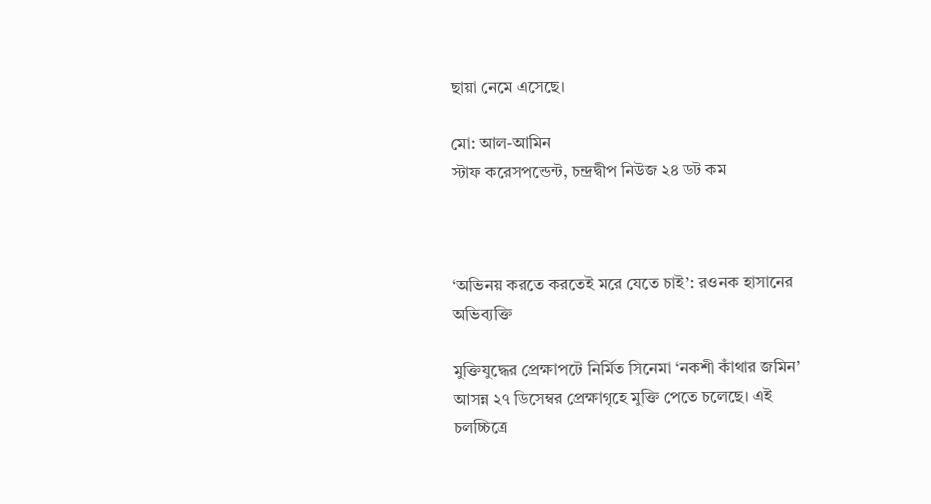ছায়া নেমে এসেছে।

মো: আল-আমিন
স্টাফ করেসপন্ডেন্ট, চন্দ্রদ্বীপ নিউজ ২৪ ডট কম



‘অভিনয় করতে করতেই মরে যেতে চাই’: রওনক হাসানের অভিব্যক্তি

মুক্তিযুদ্ধের প্রেক্ষাপটে নির্মিত সিনেমা ‘নকশী কাঁথার জমিন’ আসন্ন ২৭ ডিসেম্বর প্রেক্ষাগৃহে মুক্তি পেতে চলেছে। এই চলচ্চিত্রে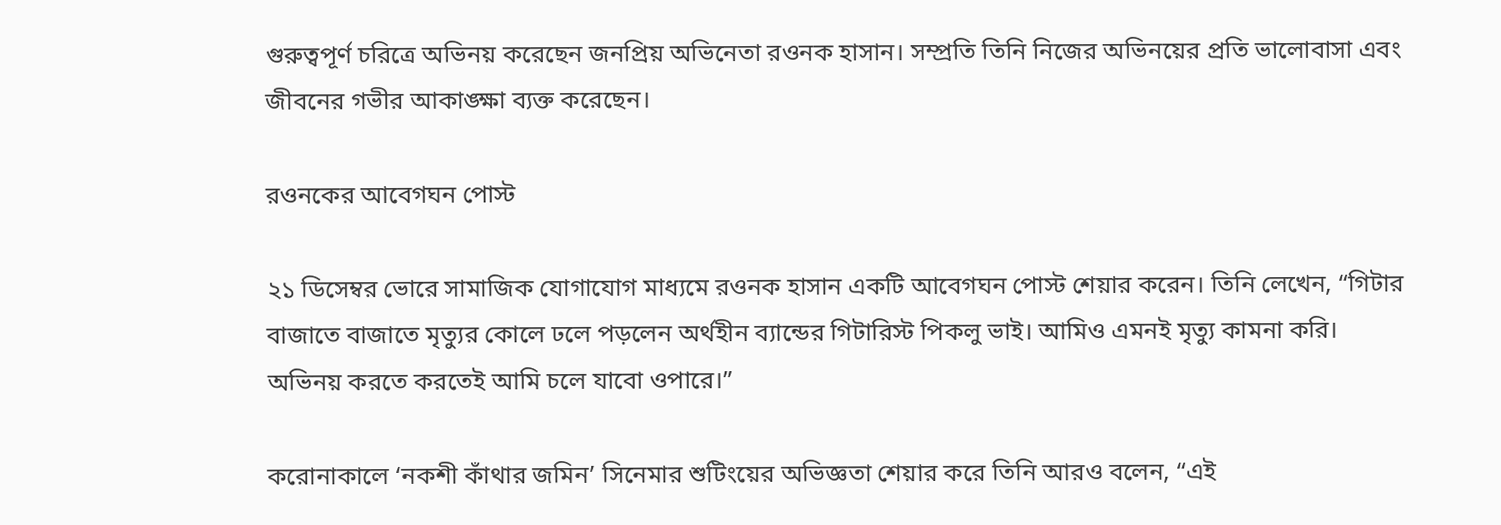গুরুত্বপূর্ণ চরিত্রে অভিনয় করেছেন জনপ্রিয় অভিনেতা রওনক হাসান। সম্প্রতি তিনি নিজের অভিনয়ের প্রতি ভালোবাসা এবং জীবনের গভীর আকাঙ্ক্ষা ব্যক্ত করেছেন।

রওনকের আবেগঘন পোস্ট

২১ ডিসেম্বর ভোরে সামাজিক যোগাযোগ মাধ্যমে রওনক হাসান একটি আবেগঘন পোস্ট শেয়ার করেন। তিনি লেখেন, “গিটার বাজাতে বাজাতে মৃত্যুর কোলে ঢলে পড়লেন অর্থহীন ব্যান্ডের গিটারিস্ট পিকলু ভাই। আমিও এমনই মৃত্যু কামনা করি। অভিনয় করতে করতেই আমি চলে যাবো ওপারে।”

করোনাকালে ‘নকশী কাঁথার জমিন’ সিনেমার শুটিংয়ের অভিজ্ঞতা শেয়ার করে তিনি আরও বলেন, “এই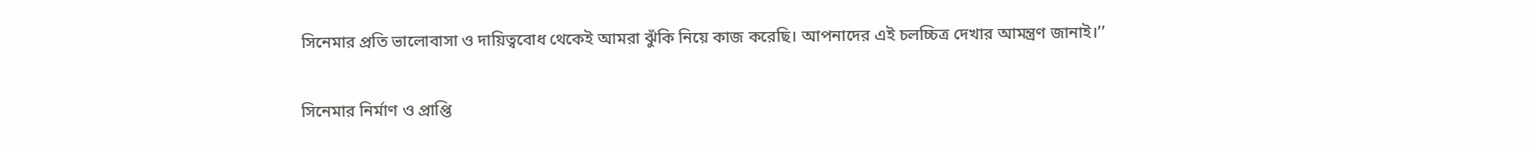সিনেমার প্রতি ভালোবাসা ও দায়িত্ববোধ থেকেই আমরা ঝুঁকি নিয়ে কাজ করেছি। আপনাদের এই চলচ্চিত্র দেখার আমন্ত্রণ জানাই।’’

সিনেমার নির্মাণ ও প্রাপ্তি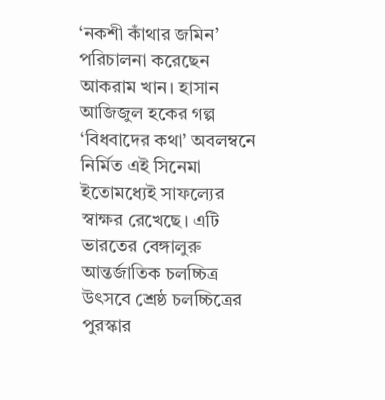‘নকশী কাঁথার জমিন’ পরিচালনা করেছেন আকরাম খান। হাসান আজিজুল হকের গল্প ‘বিধবাদের কথা’ অবলম্বনে নির্মিত এই সিনেমা ইতোমধ্যেই সাফল্যের স্বাক্ষর রেখেছে। এটি ভারতের বেঙ্গালুরু আন্তর্জাতিক চলচ্চিত্র উৎসবে শ্রেষ্ঠ চলচ্চিত্রের পুরস্কার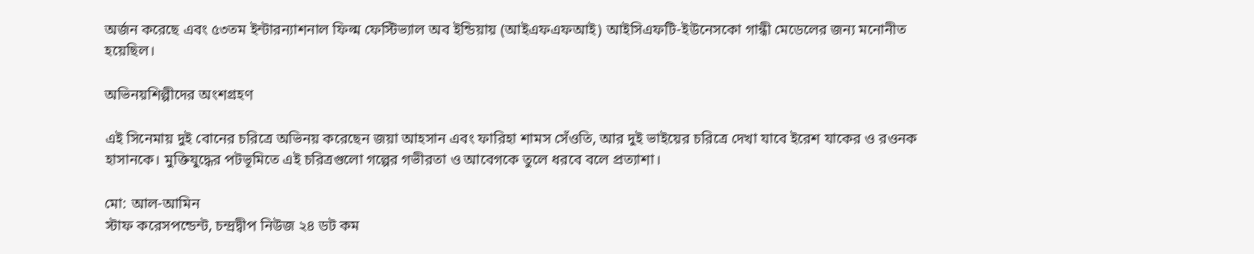অর্জন করেছে এবং ৫৩তম ইন্টারন্যাশনাল ফিল্ম ফেস্টিভ্যাল অব ইন্ডিয়ায় (আইএফএফআই) আইসিএফটি-ইউনেসকো গান্ধী মেডেলের জন্য মনোনীত হয়েছিল।

অভিনয়শিল্পীদের অংশগ্রহণ

এই সিনেমায় দুই বোনের চরিত্রে অভিনয় করেছেন জয়া আহসান এবং ফারিহা শামস সেঁওতি, আর দুই ভাইয়ের চরিত্রে দেখা যাবে ইরেশ যাকের ও রওনক হাসানকে। মুক্তিযুদ্ধের পটভূমিতে এই চরিত্রগুলো গল্পের গভীরতা ও আবেগকে তুলে ধরবে বলে প্রত্যাশা।

মো: আল-আমিন
স্টাফ করেসপন্ডেন্ট, চন্দ্রদ্বীপ নিউজ ২৪ ডট কম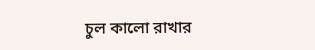চুল কালো রাখার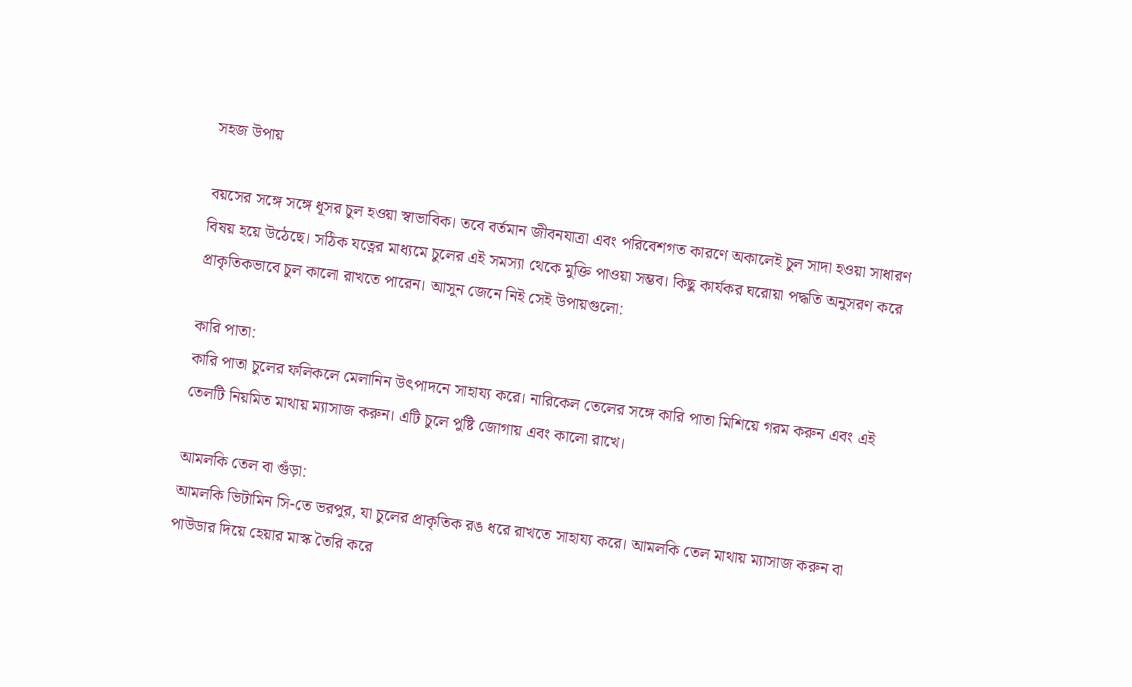সহজ উপায়

বয়সের সঙ্গে সঙ্গে ধূসর চুল হওয়া স্বাভাবিক। তবে বর্তমান জীবনযাত্রা এবং পরিবেশগত কারণে অকালেই চুল সাদা হওয়া সাধারণ বিষয় হয়ে উঠেছে। সঠিক যত্নের মাধ্যমে চুলের এই সমস্যা থেকে মুক্তি পাওয়া সম্ভব। কিছু কার্যকর ঘরোয়া পদ্ধতি অনুসরণ করে প্রাকৃতিকভাবে চুল কালো রাখতে পারেন। আসুন জেনে নিই সেই উপায়গুলো:

কারি পাতা:
কারি পাতা চুলের ফলিকলে মেলানিন উৎপাদনে সাহায্য করে। নারিকেল তেলের সঙ্গে কারি পাতা মিশিয়ে গরম করুন এবং এই তেলটি নিয়মিত মাথায় ম্যাসাজ করুন। এটি চুলে পুষ্টি জোগায় এবং কালো রাখে।

আমলকি তেল বা গুঁড়া:
আমলকি ভিটামিন সি-তে ভরপুর, যা চুলের প্রাকৃতিক রঙ ধরে রাখতে সাহায্য করে। আমলকি তেল মাথায় ম্যাসাজ করুন বা পাউডার দিয়ে হেয়ার মাস্ক তৈরি করে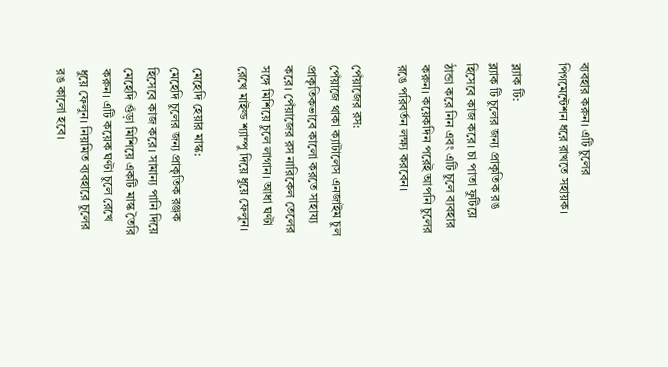ব্যবহার করুন। এটি চুলের পিগমেন্টেশন ধরে রাখতে সহায়ক।

ব্ল্যাক টি:
ব্ল্যাক টি চুলের জন্য প্রাকৃতিক রঙ হিসেবে কাজ করে। চা পাতা ফুটিয়ে ঠান্ডা করে নিন এবং এটি চুলে ব্যবহার করুন। কয়েকদিন পরেই আপনি চুলের রঙে পরিবর্তন লক্ষ্য করবেন।

পেঁয়াজের রস:
পেঁয়াজে থাকা ক্যাটালেস এনজাইম চুল প্রাকৃতিকভাবে কালো করতে সাহায্য করে। পেঁয়াজের রস নারিকেল তেলের সঙ্গে মিশিয়ে চুলে লাগান। আধা ঘণ্টা রেখে মাইল্ড শ্যাম্পু দিয়ে ধুয়ে ফেলুন।

মেহেদি হেয়ার মাস্ক:
মেহেদি চুলের জন্য প্রাকৃতিক রঞ্জক হিসেবে কাজ করে। সামান্য পানি দিয়ে মেহেদি গুঁড়া মিশিয়ে একটি মাস্ক তৈরি করুন। এটি কয়েক ঘণ্টা চুলে রেখে ধুয়ে ফেলুন। নিয়মিত ব্যবহারে চুলের রঙ কালো হবে।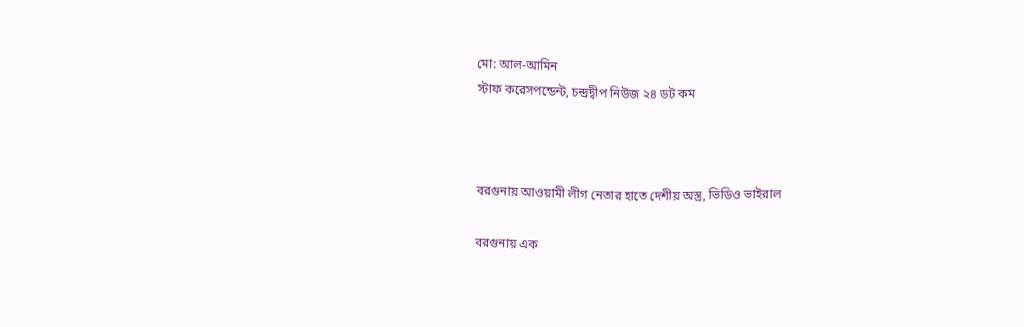মো: আল-আমিন
স্টাফ করেসপন্ডেন্ট, চন্দ্রদ্বীপ নিউজ ২৪ ডট কম



বরগুনায় আওয়ামী লীগ নেতার হাতে দেশীয় অস্ত্র, ভিডিও ভাইরাল

বরগুনায় এক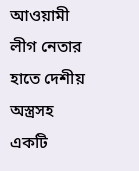আওয়ামী লীগ নেতার হাতে দেশীয় অস্ত্রসহ একটি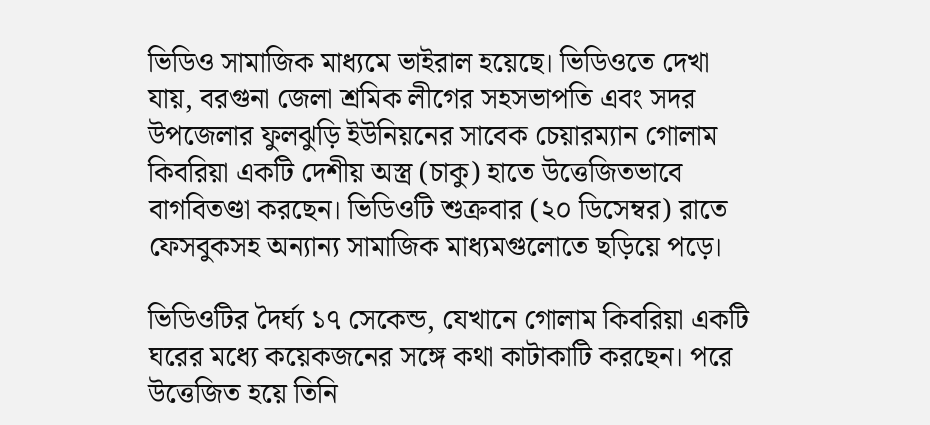ভিডিও সামাজিক মাধ্যমে ভাইরাল হয়েছে। ভিডিওতে দেখা যায়, বরগুনা জেলা শ্রমিক লীগের সহসভাপতি এবং সদর উপজেলার ফুলঝুড়ি ইউনিয়নের সাবেক চেয়ারম্যান গোলাম কিবরিয়া একটি দেশীয় অস্ত্র (চাকু) হাতে উত্তেজিতভাবে বাগবিতণ্ডা করছেন। ভিডিওটি শুক্রবার (২০ ডিসেম্বর) রাতে ফেসবুকসহ অন্যান্য সামাজিক মাধ্যমগুলোতে ছড়িয়ে পড়ে।

ভিডিওটির দৈর্ঘ্য ১৭ সেকেন্ড, যেখানে গোলাম কিবরিয়া একটি ঘরের মধ্যে কয়েকজনের সঙ্গে কথা কাটাকাটি করছেন। পরে উত্তেজিত হয়ে তিনি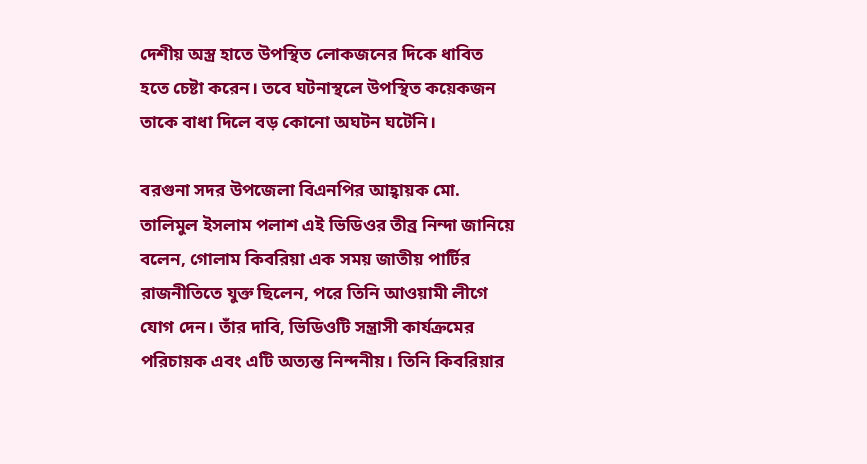দেশীয় অস্ত্র হাতে উপস্থিত লোকজনের দিকে ধাবিত হতে চেষ্টা করেন। তবে ঘটনাস্থলে উপস্থিত কয়েকজন তাকে বাধা দিলে বড় কোনো অঘটন ঘটেনি।

বরগুনা সদর উপজেলা বিএনপির আহ্বায়ক মো. তালিমুল ইসলাম পলাশ এই ভিডিওর তীব্র নিন্দা জানিয়ে বলেন, গোলাম কিবরিয়া এক সময় জাতীয় পার্টির রাজনীতিতে যুক্ত ছিলেন, পরে তিনি আওয়ামী লীগে যোগ দেন। তাঁর দাবি, ভিডিওটি সন্ত্রাসী কার্যক্রমের পরিচায়ক এবং এটি অত্যন্ত নিন্দনীয়। তিনি কিবরিয়ার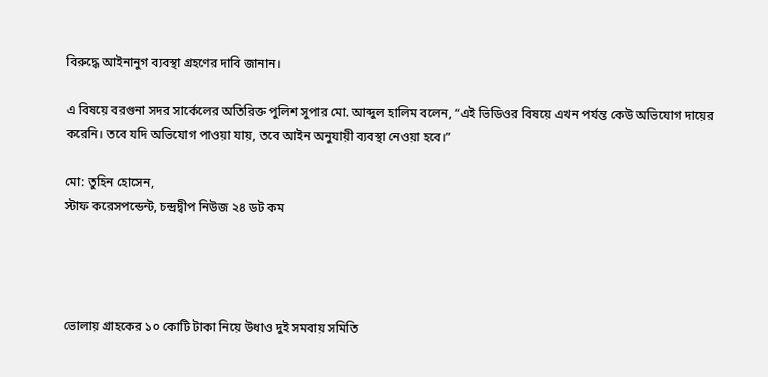বিরুদ্ধে আইনানুগ ব্যবস্থা গ্রহণের দাবি জানান।

এ বিষয়ে বরগুনা সদর সার্কেলের অতিরিক্ত পুলিশ সুপার মো. আব্দুল হালিম বলেন, “এই ভিডিওর বিষয়ে এখন পর্যন্ত কেউ অভিযোগ দায়ের করেনি। তবে যদি অভিযোগ পাওয়া যায়, তবে আইন অনুযায়ী ব্যবস্থা নেওয়া হবে।”

মো: তুহিন হোসেন,
স্টাফ করেসপন্ডেন্ট, চন্দ্রদ্বীপ নিউজ ২৪ ডট কম




ভোলায় গ্রাহকের ১০ কোটি টাকা নিয়ে উধাও দুই সমবায় সমিতি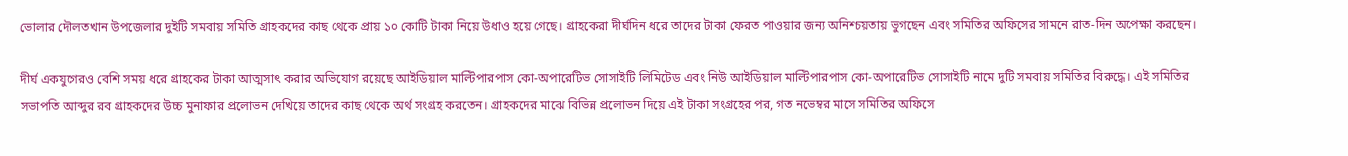ভোলার দৌলতখান উপজেলার দুইটি সমবায় সমিতি গ্রাহকদের কাছ থেকে প্রায় ১০ কোটি টাকা নিয়ে উধাও হয়ে গেছে। গ্রাহকেরা দীর্ঘদিন ধরে তাদের টাকা ফেরত পাওয়ার জন্য অনিশ্চয়তায় ভুগছেন এবং সমিতির অফিসের সামনে রাত-দিন অপেক্ষা করছেন।

দীর্ঘ একযুগেরও বেশি সময় ধরে গ্রাহকের টাকা আত্মসাৎ করার অভিযোগ রয়েছে আইডিয়াল মাল্টিপারপাস কো-অপারেটিভ সোসাইটি লিমিটেড এবং নিউ আইডিয়াল মাল্টিপারপাস কো-অপারেটিভ সোসাইটি নামে দুটি সমবায় সমিতির বিরুদ্ধে। এই সমিতির সভাপতি আব্দুর রব গ্রাহকদের উচ্চ মুনাফার প্রলোভন দেখিয়ে তাদের কাছ থেকে অর্থ সংগ্রহ করতেন। গ্রাহকদের মাঝে বিভিন্ন প্রলোভন দিয়ে এই টাকা সংগ্রহের পর, গত নভেম্বর মাসে সমিতির অফিসে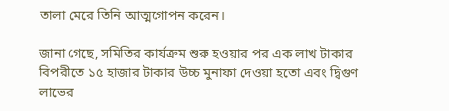তালা মেরে তিনি আত্মগোপন করেন।

জানা গেছে, সমিতির কার্যক্রম শুরু হওয়ার পর এক লাখ টাকার বিপরীতে ১৫ হাজার টাকার উচ্চ মুনাফা দেওয়া হতো এবং দ্বিগুণ লাভের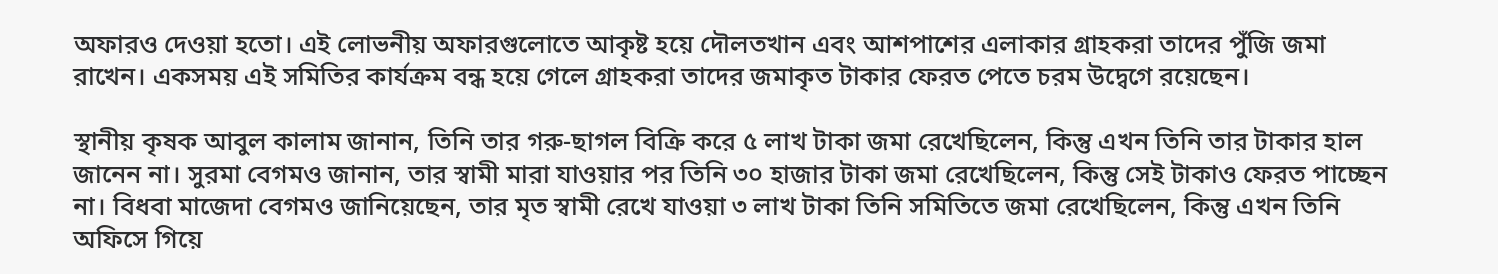অফারও দেওয়া হতো। এই লোভনীয় অফারগুলোতে আকৃষ্ট হয়ে দৌলতখান এবং আশপাশের এলাকার গ্রাহকরা তাদের পুঁজি জমা রাখেন। একসময় এই সমিতির কার্যক্রম বন্ধ হয়ে গেলে গ্রাহকরা তাদের জমাকৃত টাকার ফেরত পেতে চরম উদ্বেগে রয়েছেন।

স্থানীয় কৃষক আবুল কালাম জানান, তিনি তার গরু-ছাগল বিক্রি করে ৫ লাখ টাকা জমা রেখেছিলেন, কিন্তু এখন তিনি তার টাকার হাল জানেন না। সুরমা বেগমও জানান, তার স্বামী মারা যাওয়ার পর তিনি ৩০ হাজার টাকা জমা রেখেছিলেন, কিন্তু সেই টাকাও ফেরত পাচ্ছেন না। বিধবা মাজেদা বেগমও জানিয়েছেন, তার মৃত স্বামী রেখে যাওয়া ৩ লাখ টাকা তিনি সমিতিতে জমা রেখেছিলেন, কিন্তু এখন তিনি অফিসে গিয়ে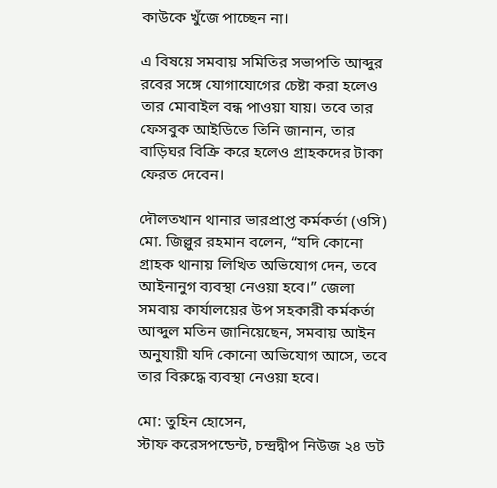কাউকে খুঁজে পাচ্ছেন না।

এ বিষয়ে সমবায় সমিতির সভাপতি আব্দুর রবের সঙ্গে যোগাযোগের চেষ্টা করা হলেও তার মোবাইল বন্ধ পাওয়া যায়। তবে তার ফেসবুক আইডিতে তিনি জানান, তার বাড়িঘর বিক্রি করে হলেও গ্রাহকদের টাকা ফেরত দেবেন।

দৌলতখান থানার ভারপ্রাপ্ত কর্মকর্তা (ওসি) মো. জিল্লুর রহমান বলেন, “যদি কোনো গ্রাহক থানায় লিখিত অভিযোগ দেন, তবে আইনানুগ ব্যবস্থা নেওয়া হবে।” জেলা সমবায় কার্যালয়ের উপ সহকারী কর্মকর্তা আব্দুল মতিন জানিয়েছেন, সমবায় আইন অনুযায়ী যদি কোনো অভিযোগ আসে, তবে তার বিরুদ্ধে ব্যবস্থা নেওয়া হবে।

মো: তুহিন হোসেন,
স্টাফ করেসপন্ডেন্ট, চন্দ্রদ্বীপ নিউজ ২৪ ডট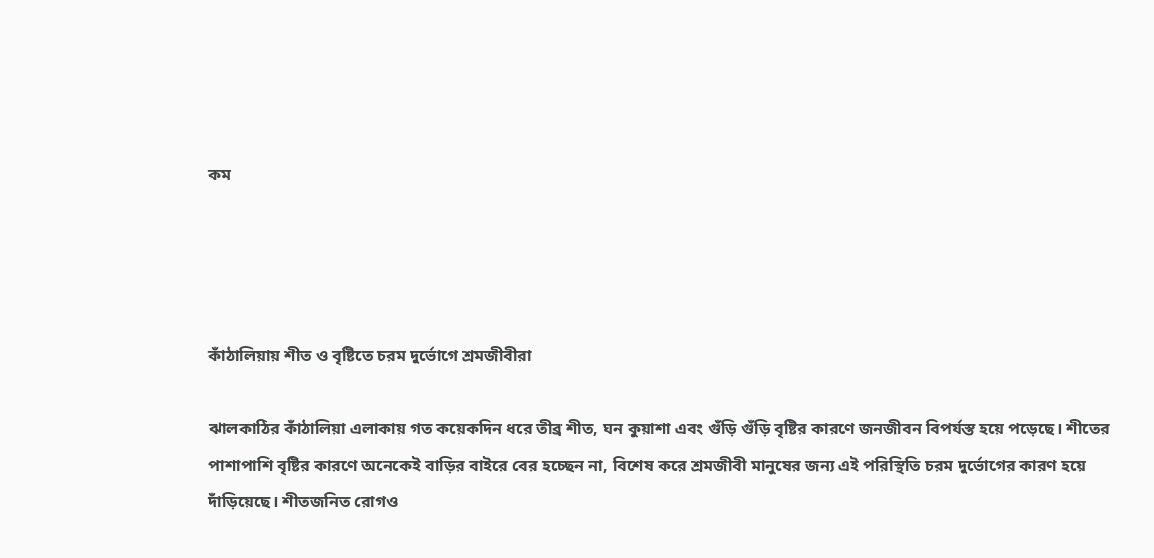কম




কাঁঠালিয়ায় শীত ও বৃষ্টিতে চরম দুর্ভোগে শ্রমজীবীরা

ঝালকাঠির কাঁঠালিয়া এলাকায় গত কয়েকদিন ধরে তীব্র শীত, ঘন কুয়াশা এবং গুঁড়ি গুঁড়ি বৃষ্টির কারণে জনজীবন বিপর্যস্ত হয়ে পড়েছে। শীতের পাশাপাশি বৃষ্টির কারণে অনেকেই বাড়ির বাইরে বের হচ্ছেন না, বিশেষ করে শ্রমজীবী মানুষের জন্য এই পরিস্থিতি চরম দুর্ভোগের কারণ হয়ে দাঁড়িয়েছে। শীতজনিত রোগও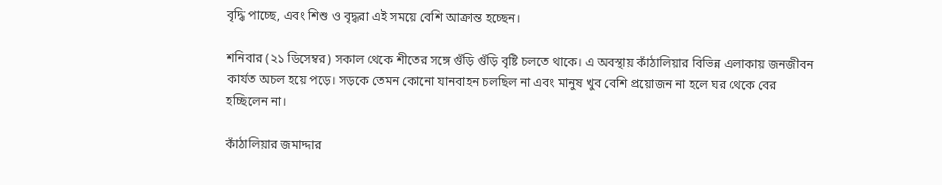বৃদ্ধি পাচ্ছে, এবং শিশু ও বৃদ্ধরা এই সময়ে বেশি আক্রান্ত হচ্ছেন।

শনিবার (২১ ডিসেম্বর) সকাল থেকে শীতের সঙ্গে গুঁড়ি গুঁড়ি বৃষ্টি চলতে থাকে। এ অবস্থায় কাঁঠালিয়ার বিভিন্ন এলাকায় জনজীবন কার্যত অচল হয়ে পড়ে। সড়কে তেমন কোনো যানবাহন চলছিল না এবং মানুষ খুব বেশি প্রয়োজন না হলে ঘর থেকে বের হচ্ছিলেন না।

কাঁঠালিয়ার জমাদ্দার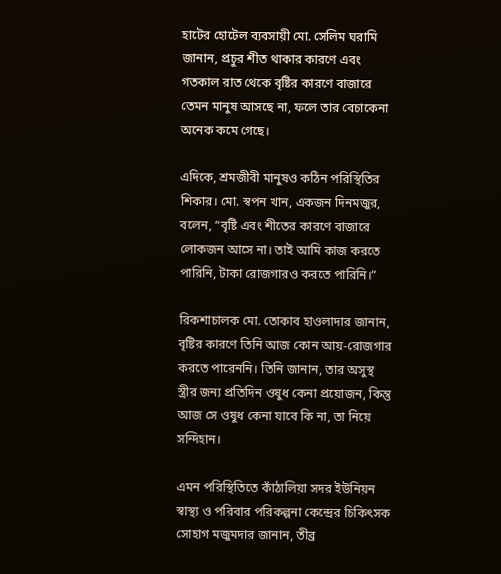হাটের হোটেল ব্যবসায়ী মো. সেলিম ঘরামি জানান, প্রচুর শীত থাকার কারণে এবং গতকাল রাত থেকে বৃষ্টির কারণে বাজারে তেমন মানুষ আসছে না, ফলে তার বেচাকেনা অনেক কমে গেছে।

এদিকে, শ্রমজীবী মানুষও কঠিন পরিস্থিতির শিকার। মো. স্বপন খান, একজন দিনমজুর, বলেন, “বৃষ্টি এবং শীতের কারণে বাজারে লোকজন আসে না। তাই আমি কাজ করতে পারিনি, টাকা রোজগারও করতে পারিনি।”

রিকশাচালক মো. তোকাব হাওলাদার জানান, বৃষ্টির কারণে তিনি আজ কোন আয়-রোজগার করতে পারেননি। তিনি জানান, তার অসুস্থ স্ত্রীর জন্য প্রতিদিন ওষুধ কেনা প্রয়োজন, কিন্তু আজ সে ওষুধ কেনা যাবে কি না, তা নিয়ে সন্দিহান।

এমন পরিস্থিতিতে কাঁঠালিয়া সদর ইউনিয়ন স্বাস্থ্য ও পরিবার পরিকল্পনা কেন্দ্রের চিকিৎসক সোহাগ মজুমদার জানান, তীব্র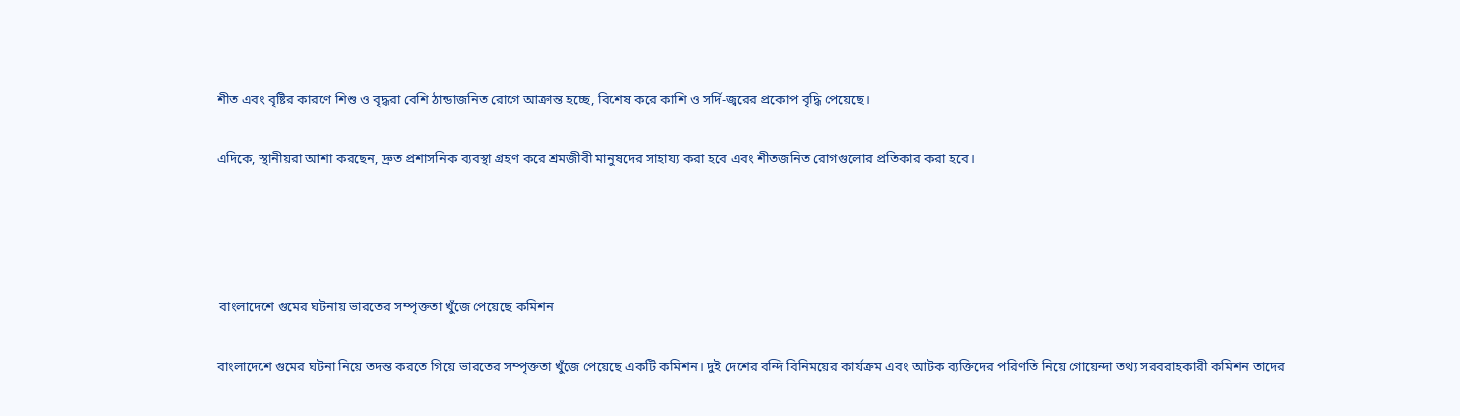শীত এবং বৃষ্টির কারণে শিশু ও বৃদ্ধরা বেশি ঠান্ডাজনিত রোগে আক্রান্ত হচ্ছে, বিশেষ করে কাশি ও সর্দি-জ্বরের প্রকোপ বৃদ্ধি পেয়েছে।

এদিকে, স্থানীয়রা আশা করছেন, দ্রুত প্রশাসনিক ব্যবস্থা গ্রহণ করে শ্রমজীবী মানুষদের সাহায্য করা হবে এবং শীতজনিত রোগগুলোর প্রতিকার করা হবে।




 বাংলাদেশে গুমের ঘটনায় ভারতের সম্পৃক্ততা খুঁজে পেয়েছে কমিশন

বাংলাদেশে গুমের ঘটনা নিয়ে তদন্ত করতে গিয়ে ভারতের সম্পৃক্ততা খুঁজে পেয়েছে একটি কমিশন। দুই দেশের বন্দি বিনিময়ের কার্যক্রম এবং আটক ব্যক্তিদের পরিণতি নিয়ে গোয়েন্দা তথ্য সরবরাহকারী কমিশন তাদের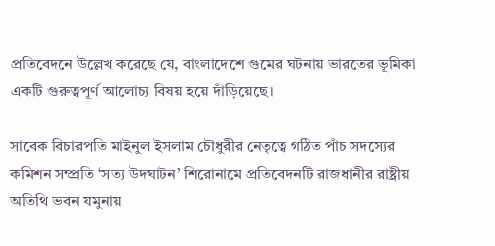প্রতিবেদনে উল্লেখ করেছে যে, বাংলাদেশে গুমের ঘটনায় ভারতের ভূমিকা একটি গুরুত্বপূর্ণ আলোচ্য বিষয় হয়ে দাঁড়িয়েছে।

সাবেক বিচারপতি মাইনুল ইসলাম চৌধুরীর নেতৃত্বে গঠিত পাঁচ সদস্যের কমিশন সম্প্রতি ‘সত্য উদঘাটন’ শিরোনামে প্রতিবেদনটি রাজধানীর রাষ্ট্রীয় অতিথি ভবন যমুনায়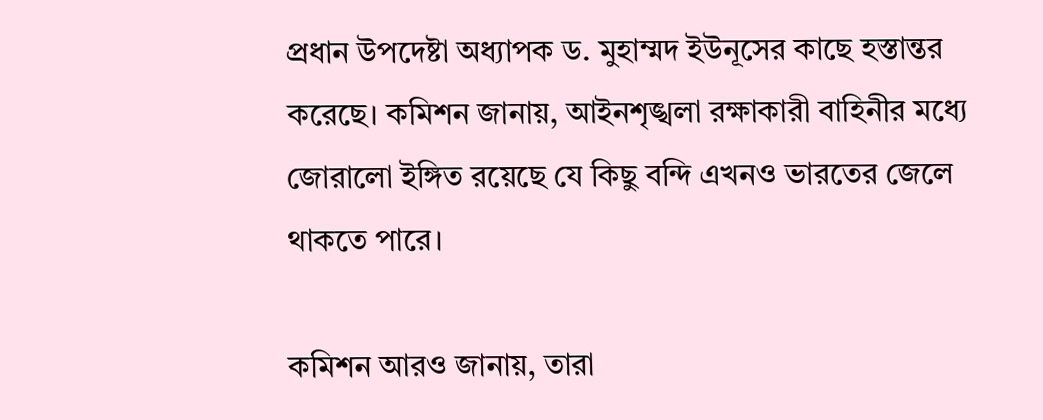প্রধান উপদেষ্টা অধ্যাপক ড. মুহাম্মদ ইউনূসের কাছে হস্তান্তর করেছে। কমিশন জানায়, আইনশৃঙ্খলা রক্ষাকারী বাহিনীর মধ্যে জোরালো ইঙ্গিত রয়েছে যে কিছু বন্দি এখনও ভারতের জেলে থাকতে পারে।

কমিশন আরও জানায়, তারা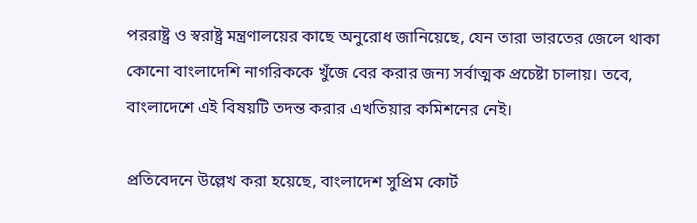পররাষ্ট্র ও স্বরাষ্ট্র মন্ত্রণালয়ের কাছে অনুরোধ জানিয়েছে, যেন তারা ভারতের জেলে থাকা কোনো বাংলাদেশি নাগরিককে খুঁজে বের করার জন্য সর্বাত্মক প্রচেষ্টা চালায়। তবে, বাংলাদেশে এই বিষয়টি তদন্ত করার এখতিয়ার কমিশনের নেই।

প্রতিবেদনে উল্লেখ করা হয়েছে, বাংলাদেশ সুপ্রিম কোর্ট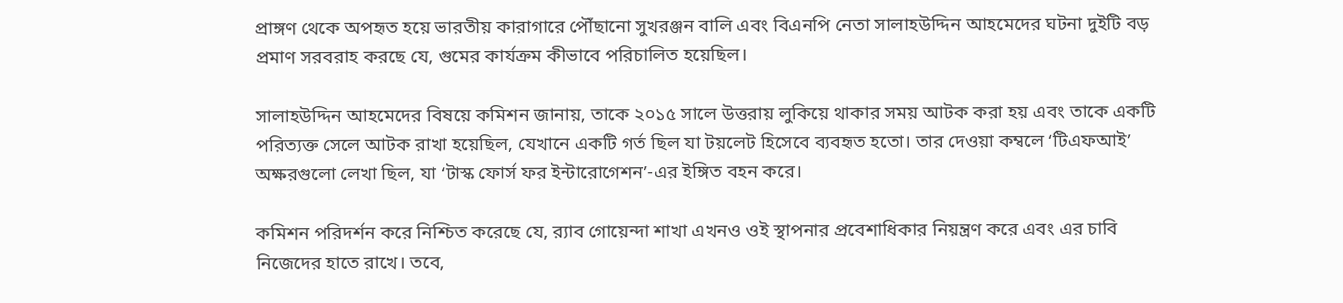প্রাঙ্গণ থেকে অপহৃত হয়ে ভারতীয় কারাগারে পৌঁছানো সুখরঞ্জন বালি এবং বিএনপি নেতা সালাহউদ্দিন আহমেদের ঘটনা দুইটি বড় প্রমাণ সরবরাহ করছে যে, গুমের কার্যক্রম কীভাবে পরিচালিত হয়েছিল।

সালাহউদ্দিন আহমেদের বিষয়ে কমিশন জানায়, তাকে ২০১৫ সালে উত্তরায় লুকিয়ে থাকার সময় আটক করা হয় এবং তাকে একটি পরিত্যক্ত সেলে আটক রাখা হয়েছিল, যেখানে একটি গর্ত ছিল যা টয়লেট হিসেবে ব্যবহৃত হতো। তার দেওয়া কম্বলে ‘টিএফআই’ অক্ষরগুলো লেখা ছিল, যা ‘টাস্ক ফোর্স ফর ইন্টারোগেশন’-এর ইঙ্গিত বহন করে।

কমিশন পরিদর্শন করে নিশ্চিত করেছে যে, র‍‍্যাব গোয়েন্দা শাখা এখনও ওই স্থাপনার প্রবেশাধিকার নিয়ন্ত্রণ করে এবং এর চাবি নিজেদের হাতে রাখে। তবে,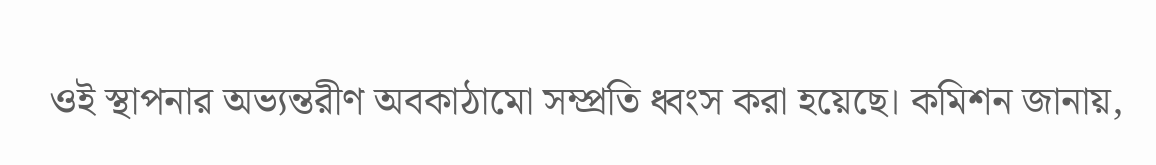ওই স্থাপনার অভ্যন্তরীণ অবকাঠামো সম্প্রতি ধ্বংস করা হয়েছে। কমিশন জানায়,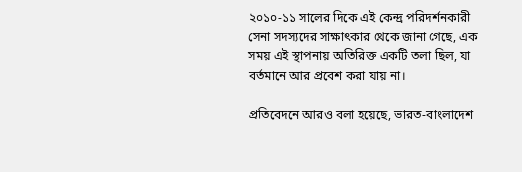২০১০-১১ সালের দিকে এই কেন্দ্র পরিদর্শনকারী সেনা সদস্যদের সাক্ষাৎকার থেকে জানা গেছে, এক সময় এই স্থাপনায় অতিরিক্ত একটি তলা ছিল, যা বর্তমানে আর প্রবেশ করা যায় না।

প্রতিবেদনে আরও বলা হয়েছে, ভারত-বাংলাদেশ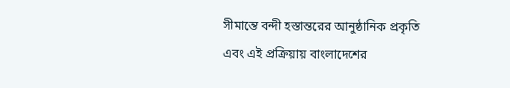সীমান্তে বন্দী হস্তান্তরের আনুষ্ঠানিক প্রকৃতি এবং এই প্রক্রিয়ায় বাংলাদেশের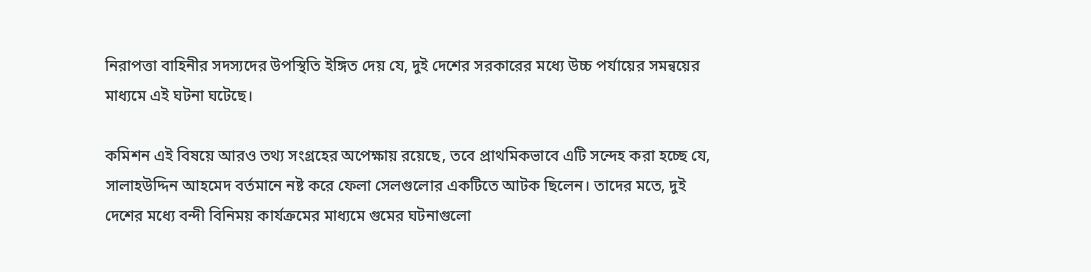নিরাপত্তা বাহিনীর সদস্যদের উপস্থিতি ইঙ্গিত দেয় যে, দুই দেশের সরকারের মধ্যে উচ্চ পর্যায়ের সমন্বয়ের মাধ্যমে এই ঘটনা ঘটেছে।

কমিশন এই বিষয়ে আরও তথ্য সংগ্রহের অপেক্ষায় রয়েছে, তবে প্রাথমিকভাবে এটি সন্দেহ করা হচ্ছে যে, সালাহউদ্দিন আহমেদ বর্তমানে নষ্ট করে ফেলা সেলগুলোর একটিতে আটক ছিলেন। তাদের মতে, দুই দেশের মধ্যে বন্দী বিনিময় কার্যক্রমের মাধ্যমে গুমের ঘটনাগুলো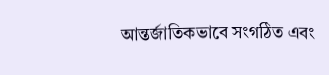আন্তর্জাতিকভাবে সংগঠিত এবং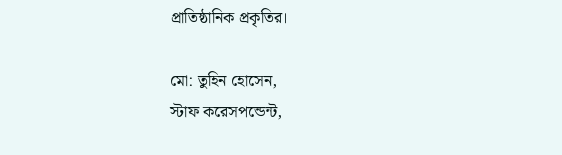প্রাতিষ্ঠানিক প্রকৃতির।

মো: তুহিন হোসেন,
স্টাফ করেসপন্ডেন্ট,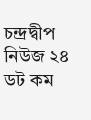চন্দ্রদ্বীপ নিউজ ২৪ ডট কম